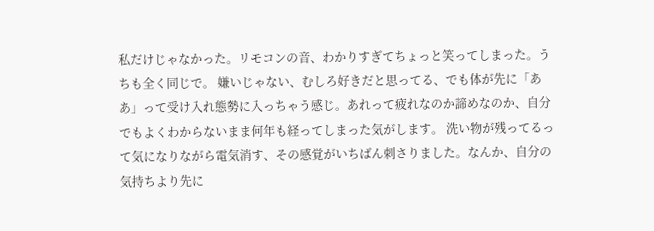私だけじゃなかった。リモコンの音、わかりすぎてちょっと笑ってしまった。うちも全く同じで。 嫌いじゃない、むしろ好きだと思ってる、でも体が先に「ああ」って受け入れ態勢に入っちゃう感じ。あれって疲れなのか諦めなのか、自分でもよくわからないまま何年も経ってしまった気がします。 洗い物が残ってるって気になりながら電気消す、その感覚がいちばん刺さりました。なんか、自分の気持ちより先に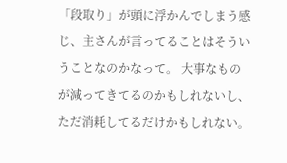「段取り」が頭に浮かんでしまう感じ、主さんが言ってることはそういうことなのかなって。 大事なものが減ってきてるのかもしれないし、ただ消耗してるだけかもしれない。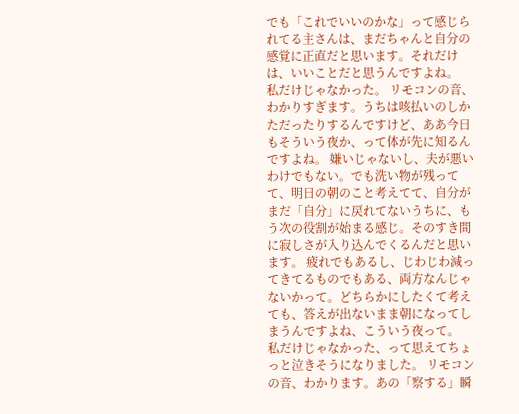でも「これでいいのかな」って感じられてる主さんは、まだちゃんと自分の感覚に正直だと思います。それだけは、いいことだと思うんですよね。
私だけじゃなかった。 リモコンの音、わかりすぎます。うちは咳払いのしかただったりするんですけど、ああ今日もそういう夜か、って体が先に知るんですよね。 嫌いじゃないし、夫が悪いわけでもない。でも洗い物が残ってて、明日の朝のこと考えてて、自分がまだ「自分」に戻れてないうちに、もう次の役割が始まる感じ。そのすき間に寂しさが入り込んでくるんだと思います。 疲れでもあるし、じわじわ減ってきてるものでもある、両方なんじゃないかって。どちらかにしたくて考えても、答えが出ないまま朝になってしまうんですよね、こういう夜って。
私だけじゃなかった、って思えてちょっと泣きそうになりました。 リモコンの音、わかります。あの「察する」瞬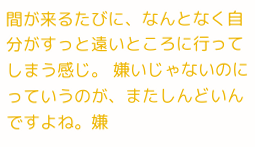間が来るたびに、なんとなく自分がすっと遠いところに行ってしまう感じ。 嫌いじゃないのにっていうのが、またしんどいんですよね。嫌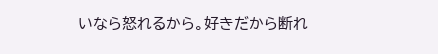いなら怒れるから。好きだから断れ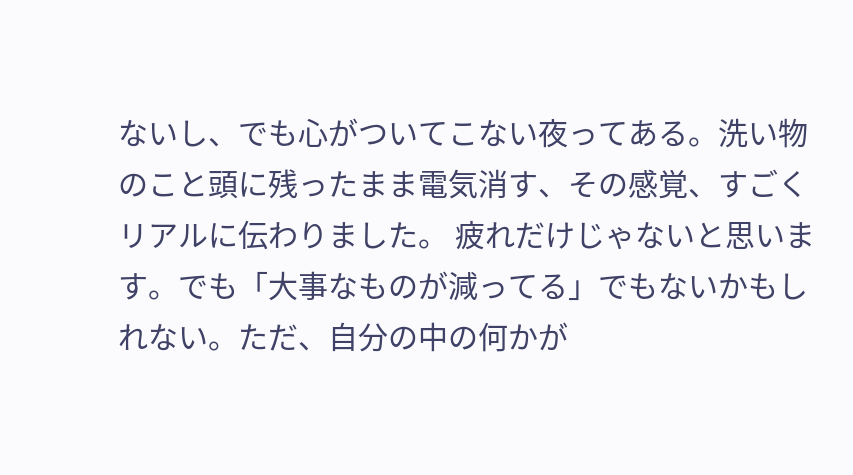ないし、でも心がついてこない夜ってある。洗い物のこと頭に残ったまま電気消す、その感覚、すごくリアルに伝わりました。 疲れだけじゃないと思います。でも「大事なものが減ってる」でもないかもしれない。ただ、自分の中の何かが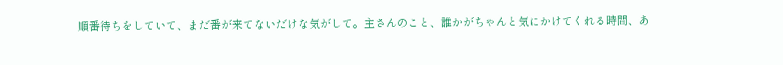順番待ちをしていて、まだ番が来てないだけな気がして。主さんのこと、誰かがちゃんと気にかけてくれる時間、あ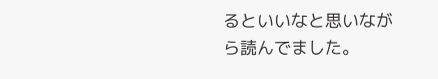るといいなと思いながら読んでました。